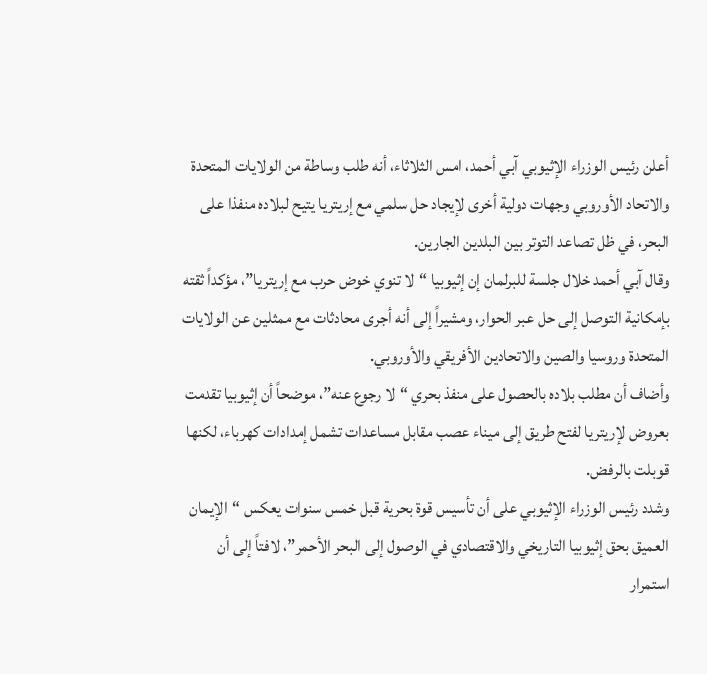أعلن رئيس الوزراء الإثيوبي آبي أحمد، امس الثلاثاء، أنه طلب وساطة من الولايات المتحدة والاتحاد الأوروبي وجهات دولية أخرى لإيجاد حل سلمي مع إريتريا يتيح لبلاده منفذا على البحر، في ظل تصاعد التوتر بين البلدين الجارين.
وقال آبي أحمد خلال جلسة للبرلمان إن إثيوبيا “لا تنوي خوض حرب مع إريتريا”، مؤكداً ثقته بإمكانية التوصل إلى حل عبر الحوار، ومشيراً إلى أنه أجرى محادثات مع ممثلين عن الولايات المتحدة وروسيا والصين والاتحادين الأفريقي والأوروبي.
وأضاف أن مطلب بلاده بالحصول على منفذ بحري “لا رجوع عنه”، موضحاً أن إثيوبيا تقدمت بعروض لإريتريا لفتح طريق إلى ميناء عصب مقابل مساعدات تشمل إمدادات كهرباء، لكنها قوبلت بالرفض.
وشدد رئيس الوزراء الإثيوبي على أن تأسيس قوة بحرية قبل خمس سنوات يعكس “الإيمان العميق بحق إثيوبيا التاريخي والاقتصادي في الوصول إلى البحر الأحمر”، لافتاً إلى أن استمرار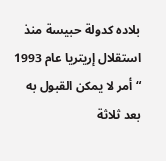بلاده كدولة حبيسة منذ استقلال إريتريا عام 1993 “أمر لا يمكن القبول به بعد ثلاثة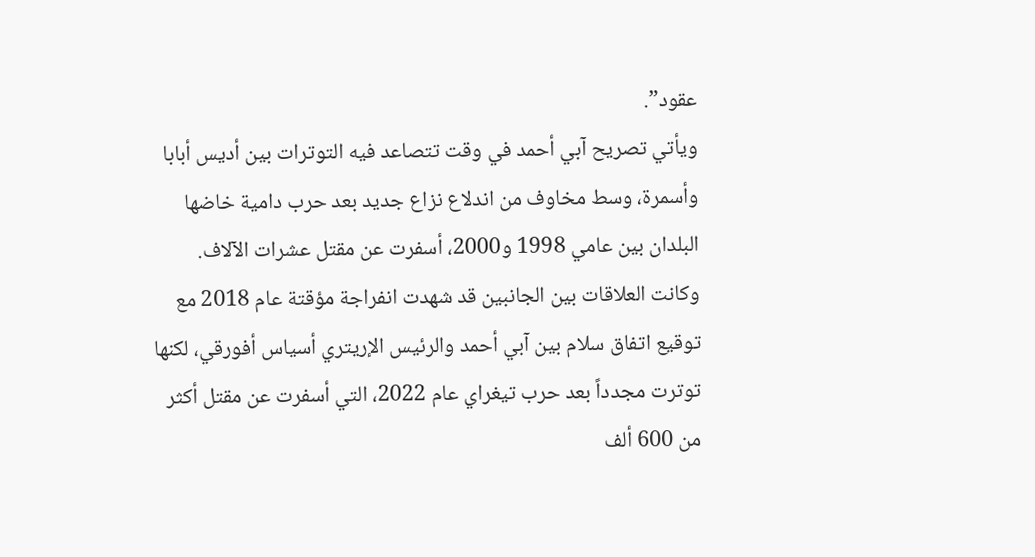عقود”.
ويأتي تصريح آبي أحمد في وقت تتصاعد فيه التوترات بين أديس أبابا وأسمرة، وسط مخاوف من اندلاع نزاع جديد بعد حرب دامية خاضها البلدان بين عامي 1998 و2000، أسفرت عن مقتل عشرات الآلاف.
وكانت العلاقات بين الجانبين قد شهدت انفراجة مؤقتة عام 2018 مع توقيع اتفاق سلام بين آبي أحمد والرئيس الإريتري أسياس أفورقي، لكنها توترت مجدداً بعد حرب تيغراي عام 2022، التي أسفرت عن مقتل أكثر من 600 ألف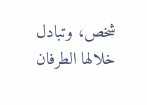شخص، وتبادل خلالها الطرفان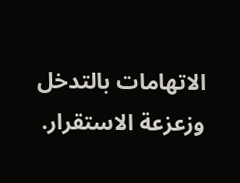الاتهامات بالتدخل وزعزعة الاستقرار.